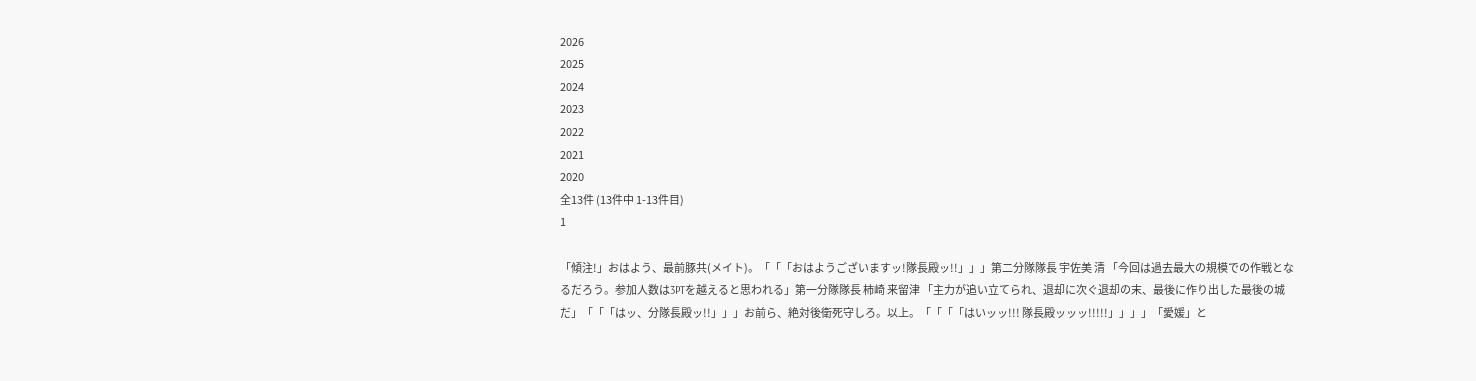2026
2025
2024
2023
2022
2021
2020
全13件 (13件中 1-13件目)
1

「傾注!」おはよう、最前豚共(メイト)。「「「おはようございますッ!隊長殿ッ!!」」」第二分隊隊長 宇佐美 清 「今回は過去最大の規模での作戦となるだろう。参加人数は3PTを越えると思われる」第一分隊隊長 柿崎 来留津 「主力が追い立てられ、退却に次ぐ退却の末、最後に作り出した最後の城だ」「「「はッ、分隊長殿ッ!!」」」お前ら、絶対後衛死守しろ。以上。「「「「はいッッ!!! 隊長殿ッッッ!!!!!」」」」「愛媛」と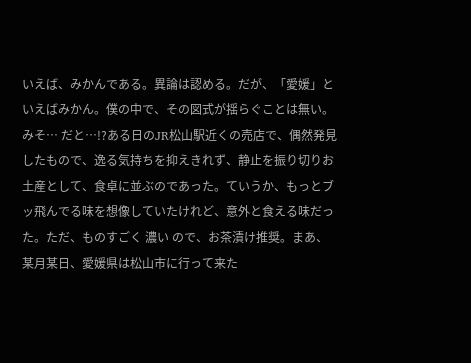いえば、みかんである。異論は認める。だが、「愛媛」といえばみかん。僕の中で、その図式が揺らぐことは無い。みそ… だと…!?ある日のJR松山駅近くの売店で、偶然発見したもので、逸る気持ちを抑えきれず、静止を振り切りお土産として、食卓に並ぶのであった。ていうか、もっとブッ飛んでる味を想像していたけれど、意外と食える味だった。ただ、ものすごく 濃い ので、お茶漬け推奨。まあ、某月某日、愛媛県は松山市に行って来た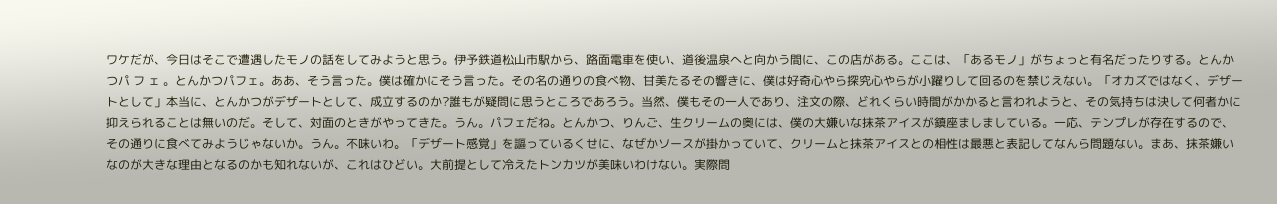ワケだが、今日はそこで遭遇したモノの話をしてみようと思う。伊予鉄道松山市駅から、路面電車を使い、道後温泉へと向かう間に、この店がある。ここは、「あるモノ」がちょっと有名だったりする。とんかつパ フ ェ 。とんかつパフェ。ああ、そう言った。僕は確かにそう言った。その名の通りの食べ物、甘美たるその響きに、僕は好奇心やら探究心やらが小躍りして回るのを禁じえない。「オカズではなく、デザートとして」本当に、とんかつがデザートとして、成立するのか?誰もが疑問に思うところであろう。当然、僕もその一人であり、注文の際、どれくらい時間がかかると言われようと、その気持ちは決して何者かに抑えられることは無いのだ。そして、対面のときがやってきた。うん。パフェだね。とんかつ、りんご、生クリームの奥には、僕の大嫌いな抹茶アイスが鎮座ましましている。一応、テンプレが存在するので、その通りに食べてみようじゃないか。うん。不味いわ。「デザート感覚」を謳っているくせに、なぜかソースが掛かっていて、クリームと抹茶アイスとの相性は最悪と表記してなんら問題ない。まあ、抹茶嫌いなのが大きな理由となるのかも知れないが、これはひどい。大前提として冷えたトンカツが美味いわけない。実際問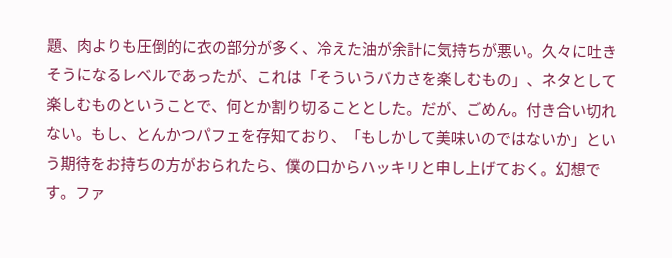題、肉よりも圧倒的に衣の部分が多く、冷えた油が余計に気持ちが悪い。久々に吐きそうになるレベルであったが、これは「そういうバカさを楽しむもの」、ネタとして楽しむものということで、何とか割り切ることとした。だが、ごめん。付き合い切れない。もし、とんかつパフェを存知ており、「もしかして美味いのではないか」という期待をお持ちの方がおられたら、僕の口からハッキリと申し上げておく。幻想です。ファ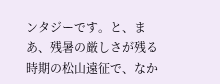ンタジーです。と、まあ、残暑の厳しさが残る時期の松山遠征で、なか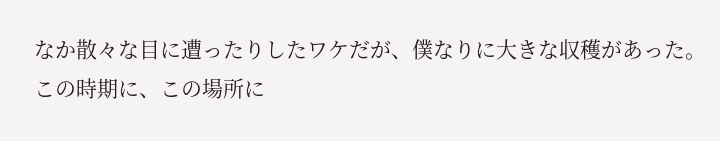なか散々な目に遭ったりしたワケだが、僕なりに大きな収穫があった。この時期に、この場所に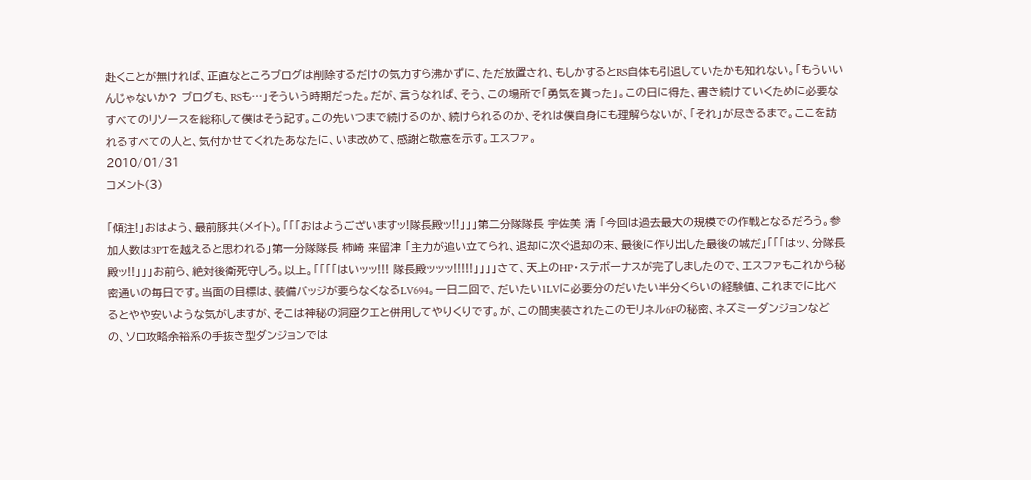赴くことが無ければ、正直なところブログは削除するだけの気力すら沸かずに、ただ放置され、もしかするとRS自体も引退していたかも知れない。「もういいんじゃないか? ブログも、RSも…」そういう時期だった。だが、言うなれば、そう、この場所で「勇気を貰った」。この日に得た、書き続けていくために必要なすべてのリソースを総称して僕はそう記す。この先いつまで続けるのか、続けられるのか、それは僕自身にも理解らないが、「それ」が尽きるまで。ここを訪れるすべての人と、気付かせてくれたあなたに、いま改めて、感謝と敬意を示す。エスファ。
2010/01/31
コメント(3)

「傾注!」おはよう、最前豚共(メイト)。「「「おはようございますッ!隊長殿ッ!!」」」第二分隊隊長 宇佐美 清 「今回は過去最大の規模での作戦となるだろう。参加人数は3PTを越えると思われる」第一分隊隊長 柿崎 来留津 「主力が追い立てられ、退却に次ぐ退却の末、最後に作り出した最後の城だ」「「「はッ、分隊長殿ッ!!」」」お前ら、絶対後衛死守しろ。以上。「「「「はいッッ!!! 隊長殿ッッッ!!!!!」」」」さて、天上のHP・ステボーナスが完了しましたので、エスファもこれから秘密通いの毎日です。当面の目標は、装備バッジが要らなくなるLV694。一日二回で、だいたい1LVに必要分のだいたい半分くらいの経験値、これまでに比べるとやや安いような気がしますが、そこは神秘の洞窟クエと併用してやりくりです。が、この間実装されたこのモリネル6Fの秘密、ネズミーダンジョンなどの、ソロ攻略余裕系の手抜き型ダンジョンでは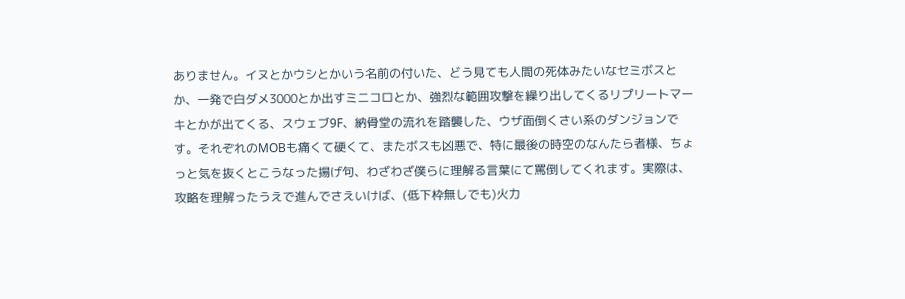ありません。イヌとかウシとかいう名前の付いた、どう見ても人間の死体みたいなセミボスとか、一発で白ダメ3000とか出すミニコロとか、強烈な範囲攻撃を繰り出してくるリプリートマーキとかが出てくる、スウェブ9F、納骨堂の流れを踏襲した、ウザ面倒くさい系のダンジョンです。それぞれのMOBも痛くて硬くて、またボスも凶悪で、特に最後の時空のなんたら者様、ちょっと気を抜くとこうなった揚げ句、わざわざ僕らに理解る言葉にて罵倒してくれます。実際は、攻略を理解ったうえで進んでさえいけば、(低下枠無しでも)火力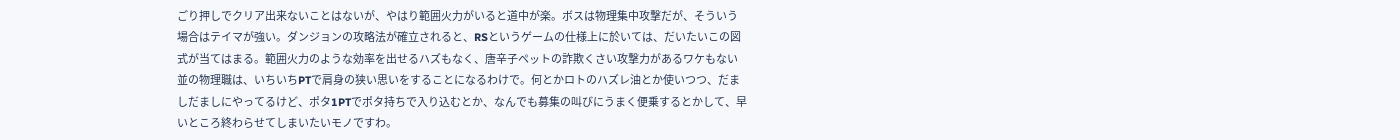ごり押しでクリア出来ないことはないが、やはり範囲火力がいると道中が楽。ボスは物理集中攻撃だが、そういう場合はテイマが強い。ダンジョンの攻略法が確立されると、RSというゲームの仕様上に於いては、だいたいこの図式が当てはまる。範囲火力のような効率を出せるハズもなく、唐辛子ペットの詐欺くさい攻撃力があるワケもない並の物理職は、いちいちPTで肩身の狭い思いをすることになるわけで。何とかロトのハズレ油とか使いつつ、だましだましにやってるけど、ポタ1PTでポタ持ちで入り込むとか、なんでも募集の叫びにうまく便乗するとかして、早いところ終わらせてしまいたいモノですわ。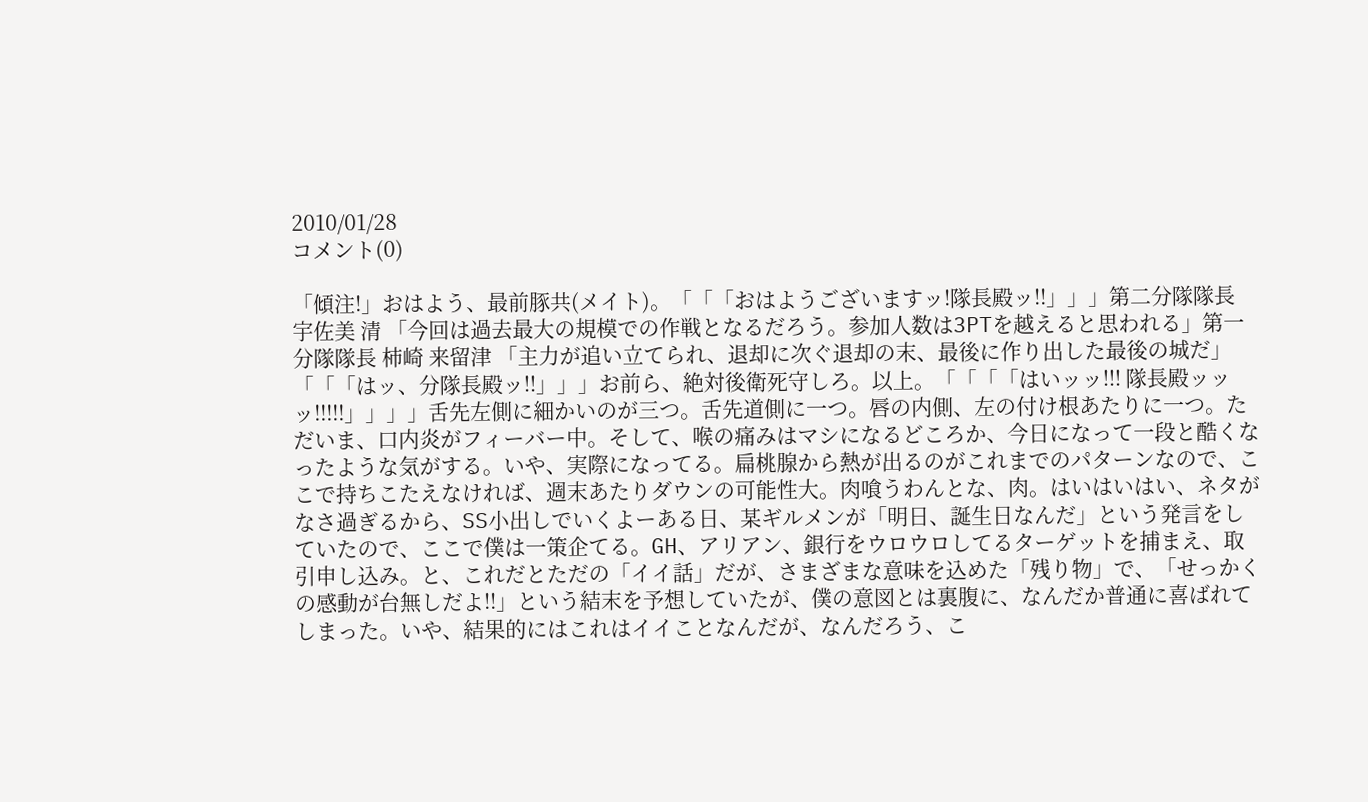2010/01/28
コメント(0)

「傾注!」おはよう、最前豚共(メイト)。「「「おはようございますッ!隊長殿ッ!!」」」第二分隊隊長 宇佐美 清 「今回は過去最大の規模での作戦となるだろう。参加人数は3PTを越えると思われる」第一分隊隊長 柿崎 来留津 「主力が追い立てられ、退却に次ぐ退却の末、最後に作り出した最後の城だ」「「「はッ、分隊長殿ッ!!」」」お前ら、絶対後衛死守しろ。以上。「「「「はいッッ!!! 隊長殿ッッッ!!!!!」」」」舌先左側に細かいのが三つ。舌先道側に一つ。唇の内側、左の付け根あたりに一つ。ただいま、口内炎がフィーバー中。そして、喉の痛みはマシになるどころか、今日になって一段と酷くなったような気がする。いや、実際になってる。扁桃腺から熱が出るのがこれまでのパターンなので、ここで持ちこたえなければ、週末あたりダウンの可能性大。肉喰うわんとな、肉。はいはいはい、ネタがなさ過ぎるから、SS小出しでいくよーある日、某ギルメンが「明日、誕生日なんだ」という発言をしていたので、ここで僕は一策企てる。GH、アリアン、銀行をウロウロしてるターゲットを捕まえ、取引申し込み。と、これだとただの「イイ話」だが、さまざまな意味を込めた「残り物」で、「せっかくの感動が台無しだよ!!」という結末を予想していたが、僕の意図とは裏腹に、なんだか普通に喜ばれてしまった。いや、結果的にはこれはイイことなんだが、なんだろう、こ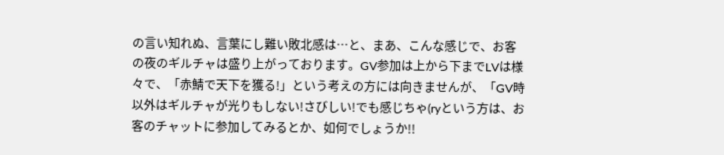の言い知れぬ、言葉にし難い敗北感は…と、まあ、こんな感じで、お客の夜のギルチャは盛り上がっております。GV参加は上から下までLVは様々で、「赤鯖で天下を獲る!」という考えの方には向きませんが、「GV時以外はギルチャが光りもしない!さびしい!でも感じちゃ(ryという方は、お客のチャットに参加してみるとか、如何でしょうか!!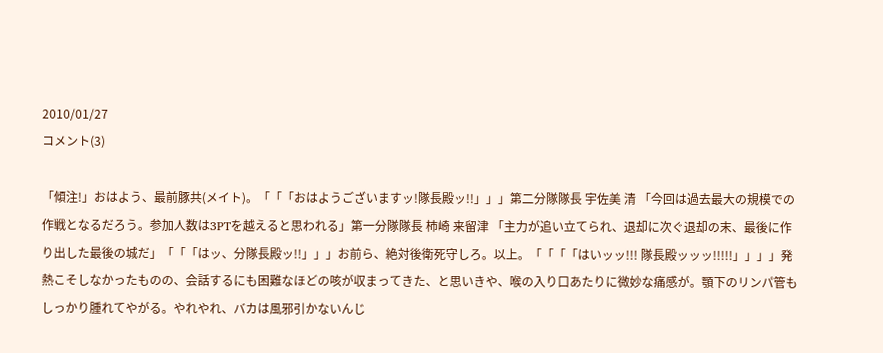2010/01/27
コメント(3)

「傾注!」おはよう、最前豚共(メイト)。「「「おはようございますッ!隊長殿ッ!!」」」第二分隊隊長 宇佐美 清 「今回は過去最大の規模での作戦となるだろう。参加人数は3PTを越えると思われる」第一分隊隊長 柿崎 来留津 「主力が追い立てられ、退却に次ぐ退却の末、最後に作り出した最後の城だ」「「「はッ、分隊長殿ッ!!」」」お前ら、絶対後衛死守しろ。以上。「「「「はいッッ!!! 隊長殿ッッッ!!!!!」」」」発熱こそしなかったものの、会話するにも困難なほどの咳が収まってきた、と思いきや、喉の入り口あたりに微妙な痛感が。顎下のリンパ管もしっかり腫れてやがる。やれやれ、バカは風邪引かないんじ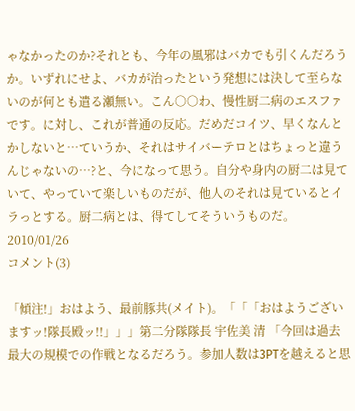ゃなかったのか?それとも、今年の風邪はバカでも引くんだろうか。いずれにせよ、バカが治ったという発想には決して至らないのが何とも遣る瀬無い。こん○○わ、慢性厨二病のエスファです。に対し、これが普通の反応。だめだコイツ、早くなんとかしないと…ていうか、それはサイバーテロとはちょっと違うんじゃないの…?と、今になって思う。自分や身内の厨二は見ていて、やっていて楽しいものだが、他人のそれは見ているとイラっとする。厨二病とは、得てしてそういうものだ。
2010/01/26
コメント(3)

「傾注!」おはよう、最前豚共(メイト)。「「「おはようございますッ!隊長殿ッ!!」」」第二分隊隊長 宇佐美 清 「今回は過去最大の規模での作戦となるだろう。参加人数は3PTを越えると思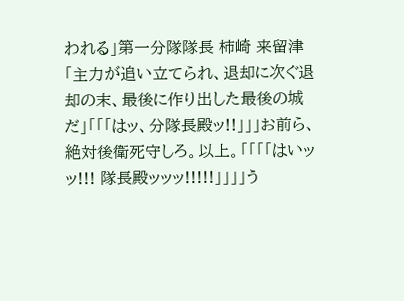われる」第一分隊隊長 柿崎 来留津 「主力が追い立てられ、退却に次ぐ退却の末、最後に作り出した最後の城だ」「「「はッ、分隊長殿ッ!!」」」お前ら、絶対後衛死守しろ。以上。「「「「はいッッ!!! 隊長殿ッッッ!!!!!」」」」う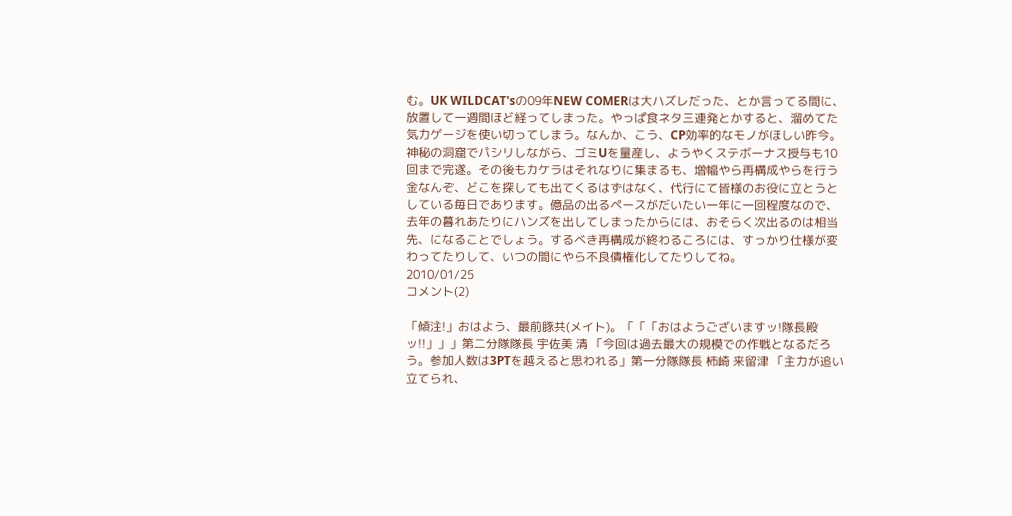む。UK WILDCAT'sの09年NEW COMERは大ハズレだった、とか言ってる間に、放置して一週間ほど経ってしまった。やっぱ食ネタ三連発とかすると、溜めてた気力ゲージを使い切ってしまう。なんか、こう、CP効率的なモノがほしい昨今。神秘の洞窟でパシリしながら、ゴミUを量産し、ようやくステボーナス授与も10回まで完遂。その後もカケラはそれなりに集まるも、増幅やら再構成やらを行う金なんぞ、どこを探しても出てくるはずはなく、代行にて皆様のお役に立とうとしている毎日であります。億品の出るペースがだいたい一年に一回程度なので、去年の暮れあたりにハンズを出してしまったからには、おそらく次出るのは相当先、になることでしょう。するべき再構成が終わるころには、すっかり仕様が変わってたりして、いつの間にやら不良債権化してたりしてね。
2010/01/25
コメント(2)

「傾注!」おはよう、最前豚共(メイト)。「「「おはようございますッ!隊長殿ッ!!」」」第二分隊隊長 宇佐美 清 「今回は過去最大の規模での作戦となるだろう。参加人数は3PTを越えると思われる」第一分隊隊長 柿崎 来留津 「主力が追い立てられ、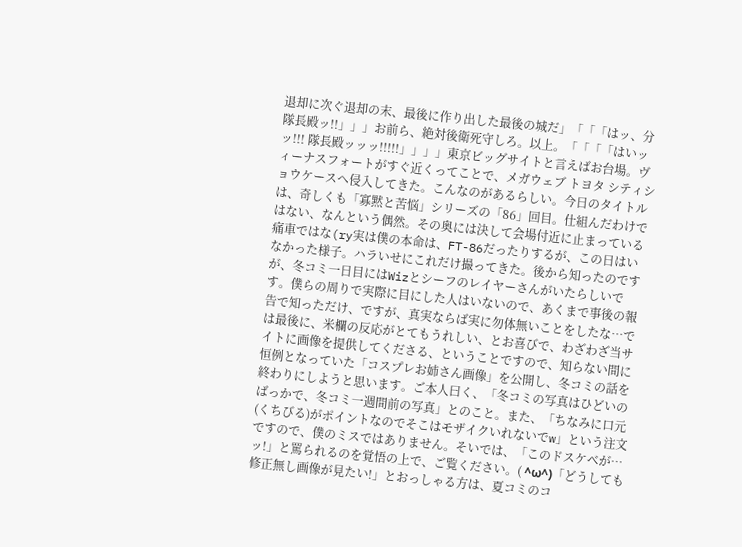退却に次ぐ退却の末、最後に作り出した最後の城だ」「「「はッ、分隊長殿ッ!!」」」お前ら、絶対後衛死守しろ。以上。「「「「はいッッ!!! 隊長殿ッッッ!!!!!」」」」東京ビッグサイトと言えばお台場。ヴィーナスフォートがすぐ近くってことで、メガウェブ トヨタ シティショウケースへ侵入してきた。こんなのがあるらしい。今日のタイトルは、奇しくも「寡黙と苦悩」シリーズの「86」回目。仕組んだわけではない、なんという偶然。その奥には決して会場付近に止まっている痛車ではな(ry実は僕の本命は、FT-86だったりするが、この日はいなかった様子。ハラいせにこれだけ撮ってきた。後から知ったのですが、冬コミ一日目にはWizとシーフのレイヤーさんがいたらしいです。僕らの周りで実際に目にした人はいないので、あくまで事後の報告で知っただけ、ですが、真実ならば実に勿体無いことをしたな…では最後に、米欄の反応がとてもうれしい、とお喜びで、わざわざ当サイトに画像を提供してくださる、ということですので、知らない間に恒例となっていた「コスプレお姉さん画像」を公開し、冬コミの話を終わりにしようと思います。ご本人曰く、「冬コミの写真はひどいのばっかで、冬コミ一週間前の写真」とのこと。また、「ちなみに口元(くちびる)がポイントなのでそこはモザイクいれないでw」という注文ですので、僕のミスではありません。そいでは、「このドスケベが…ッ!」と罵られるのを覚悟の上で、ご覧ください。( ^ω^)「どうしても修正無し画像が見たい!」とおっしゃる方は、夏コミのコ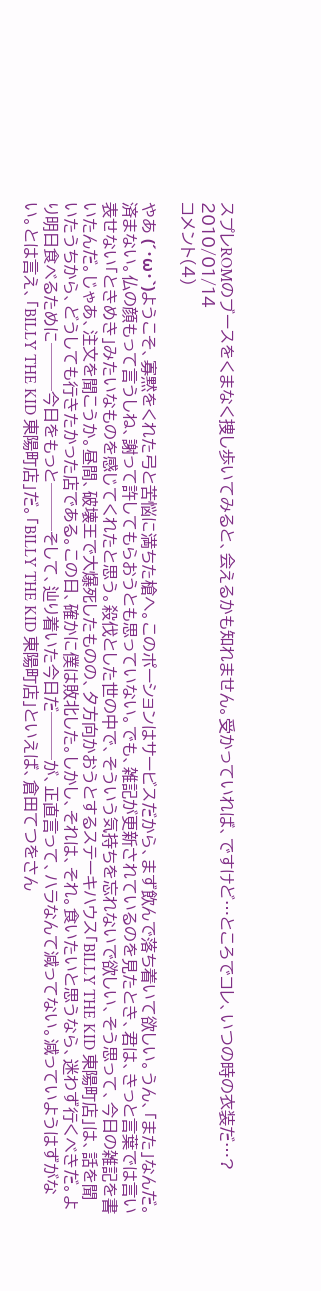スプレROMのブースをくまなく捜し歩いてみると、会えるかも知れません。受かっていれば、ですけど…ところでコレ、いつの時の衣装だ…?
2010/01/14
コメント(4)

やあ (´・ω・`)ようこそ、寡黙をくれた弓と苦悩に満ちた槍へ。このポーションはサービスだから、まず飲んで落ち着いて欲しい。うん、「また」なんだ。済まない。仏の顔もって言うしね、謝って許してもらおうとも思っていない。でも、雑記が更新されているのを見たとき、君は、きっと言葉では言い表せない「ときめき」みたいなものを感じてくれたと思う。殺伐とした世の中で、そういう気持ちを忘れないで欲しい、そう思って、今日の雑記を書いたんだ。じゃあ、注文を聞こうか。昼間、破壊王で大爆死したものの、夕方向かおうとするステーキハウス「BILLY THE KID 東陽町店」は、話を聞いたうちから、どうしても行きたかった店である。この日、確かに僕は敗北した。しかし、それは、それ。食いたいと思うなら、迷わず行くべきだ。より明日食べるために───今日をもっと───そして、辿り着いた今日だ───が、正直言って、ハラなんて減ってない。減っていようはずがない。とは言え、「BILLY THE KID 東陽町店」だ。「BILLY THE KID 東陽町店」といえば、倉田てつをさん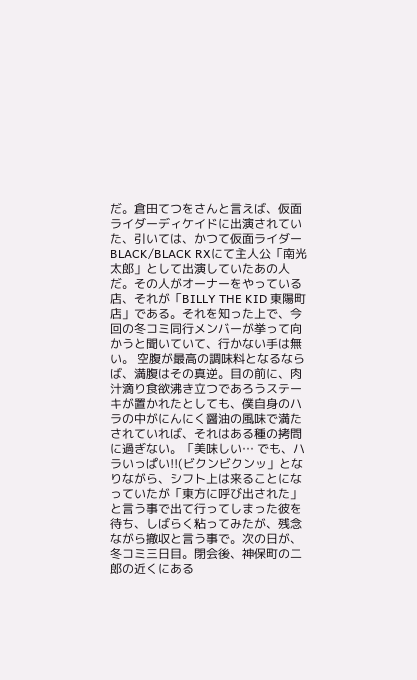だ。倉田てつをさんと言えば、仮面ライダーディケイドに出演されていた、引いては、かつて仮面ライダーBLACK/BLACK RXにて主人公「南光太郎」として出演していたあの人だ。その人がオーナーをやっている店、それが「BILLY THE KID 東陽町店」である。それを知った上で、今回の冬コミ同行メンバーが挙って向かうと聞いていて、行かない手は無い。 空腹が最高の調味料となるならば、満腹はその真逆。目の前に、肉汁滴り食欲沸き立つであろうステーキが置かれたとしても、僕自身のハラの中がにんにく醤油の風味で満たされていれば、それはある種の拷問に過ぎない。「美味しい… でも、ハラいっぱい!!(ビクンビクンッ」となりながら、シフト上は来ることになっていたが「東方に呼び出された」と言う事で出て行ってしまった彼を待ち、しばらく粘ってみたが、残念ながら撤収と言う事で。次の日が、冬コミ三日目。閉会後、神保町の二郎の近くにある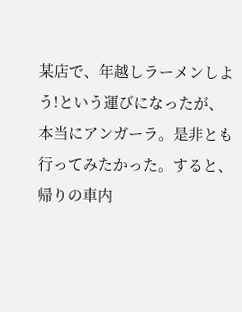某店で、年越しラーメンしよう!という運びになったが、本当にアンガーラ。是非とも行ってみたかった。すると、帰りの車内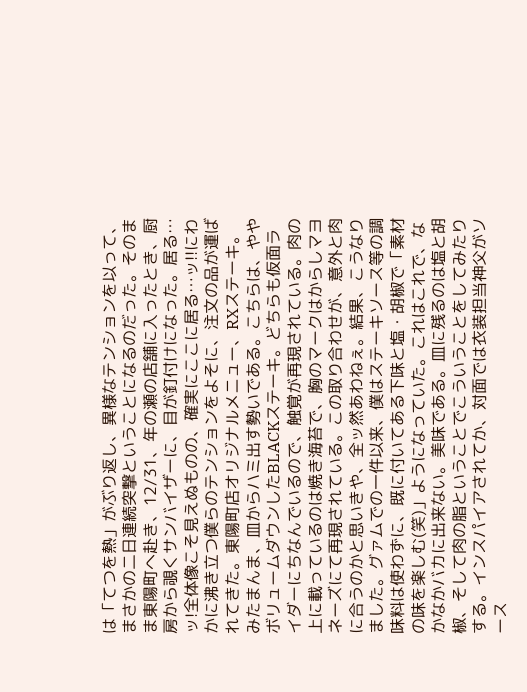は「てつを熱」がぶり返し、異様なテンションを以って、まさかの二日連続突撃ということになるのだった。そのまま東陽町へ赴き、12/31、年の瀬の店舗に入ったとき、厨房から覗くサンバイザーに、目が釘付けになった。居る…ッ!全体像こそ見えぬものの、確実にここに居る…ッ!!にわかに沸き立つ僕らのテンションをよそに、注文の品が運ばれてきた。東陽町店オリジナルメニュー、RXステーキ。みたまんま、皿からハミ出す勢いである。こちらは、ややボリュームダウンしたBLACKステーキ。どちらも仮面ライダーにちなんでいるので、触覚が再現されている。肉の上に載っているのは焼き海苔で、胸のマークはからしマヨネーズにて再現されている。この取り合わせが、意外と肉に合うのかと思いきや、全ッ然あわねぇ。結果、こうなりました。グァムでの一件以来、僕はステーキソース等の調味料は使わずに、既に付いてある下味と塩・胡椒で「素材の味を楽しむ(笑)」ようになっていた。これはこれで、なかなかバカに出来ない。美味である。皿に残るのは塩と胡椒、そして肉の脂ということでこういうことをしてみたりする。インスパイアされてか、対面では衣装担当神父がソース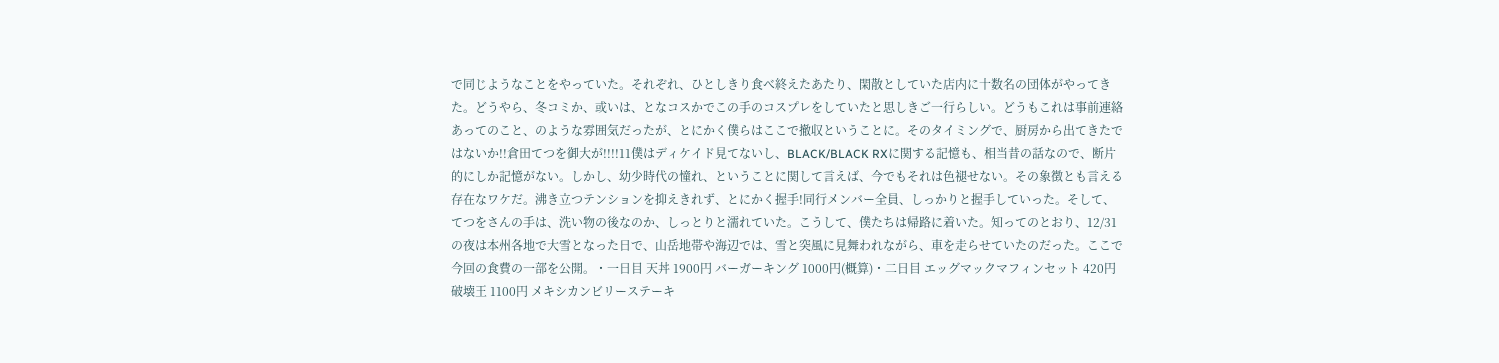で同じようなことをやっていた。それぞれ、ひとしきり食べ終えたあたり、閑散としていた店内に十数名の団体がやってきた。どうやら、冬コミか、或いは、となコスかでこの手のコスプレをしていたと思しきご一行らしい。どうもこれは事前連絡あってのこと、のような雰囲気だったが、とにかく僕らはここで撤収ということに。そのタイミングで、厨房から出てきたではないか!!倉田てつを御大が!!!!11僕はディケイド見てないし、BLACK/BLACK RXに関する記憶も、相当昔の話なので、断片的にしか記憶がない。しかし、幼少時代の憧れ、ということに関して言えば、今でもそれは色褪せない。その象徴とも言える存在なワケだ。沸き立つテンションを抑えきれず、とにかく握手!同行メンバー全員、しっかりと握手していった。そして、てつをさんの手は、洗い物の後なのか、しっとりと濡れていた。こうして、僕たちは帰路に着いた。知ってのとおり、12/31の夜は本州各地で大雪となった日で、山岳地帯や海辺では、雪と突風に見舞われながら、車を走らせていたのだった。ここで今回の食費の一部を公開。・一日目 天丼 1900円 バーガーキング 1000円(概算)・二日目 エッグマックマフィンセット 420円 破壊王 1100円 メキシカンビリーステーキ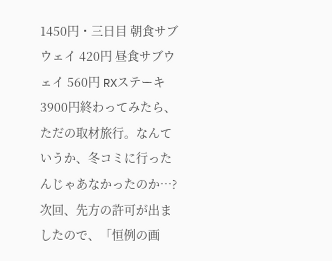1450円・三日目 朝食サブウェイ 420円 昼食サブウェイ 560円 RXステーキ 3900円終わってみたら、ただの取材旅行。なんていうか、冬コミに行ったんじゃあなかったのか…?次回、先方の許可が出ましたので、「恒例の画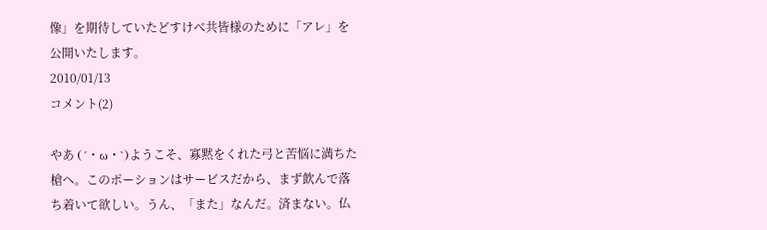像」を期待していたどすけべ共皆様のために「アレ」を公開いたします。
2010/01/13
コメント(2)

やあ (´・ω・`)ようこそ、寡黙をくれた弓と苦悩に満ちた槍へ。このポーションはサービスだから、まず飲んで落ち着いて欲しい。うん、「また」なんだ。済まない。仏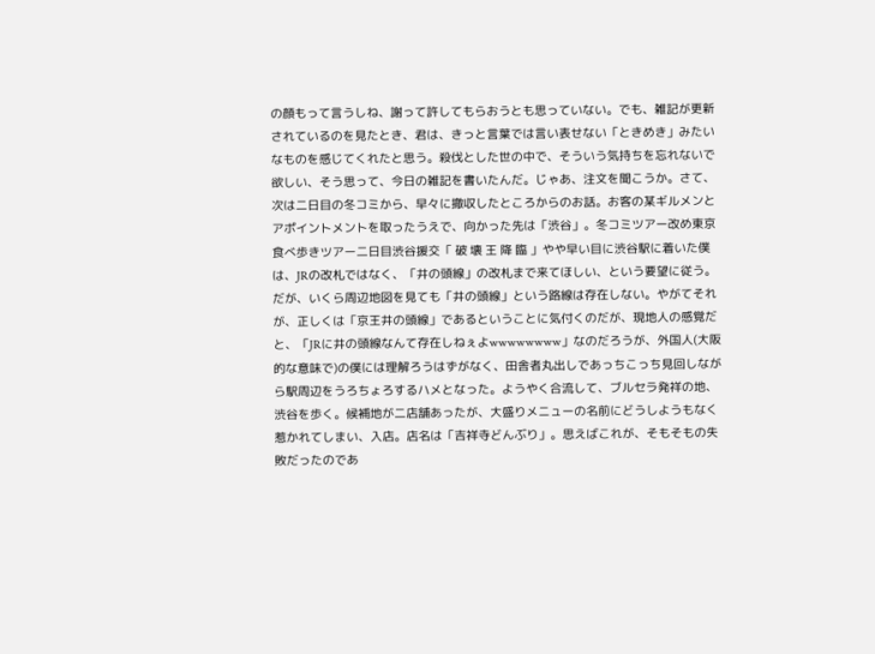の顔もって言うしね、謝って許してもらおうとも思っていない。でも、雑記が更新されているのを見たとき、君は、きっと言葉では言い表せない「ときめき」みたいなものを感じてくれたと思う。殺伐とした世の中で、そういう気持ちを忘れないで欲しい、そう思って、今日の雑記を書いたんだ。じゃあ、注文を聞こうか。さて、次は二日目の冬コミから、早々に撤収したところからのお話。お客の某ギルメンとアポイントメントを取ったうえで、向かった先は「渋谷」。冬コミツアー改め東京食べ歩きツアー二日目渋谷援交「 破 壊 王 降 臨 」やや早い目に渋谷駅に着いた僕は、JRの改札ではなく、「井の頭線」の改札まで来てほしい、という要望に従う。だが、いくら周辺地図を見ても「井の頭線」という路線は存在しない。やがてそれが、正しくは「京王井の頭線」であるということに気付くのだが、現地人の感覚だと、「JRに井の頭線なんて存在しねぇよwwwwwwww」なのだろうが、外国人(大阪的な意味で)の僕には理解ろうはずがなく、田舎者丸出しであっちこっち見回しながら駅周辺をうろちょろするハメとなった。ようやく合流して、ブルセラ発祥の地、渋谷を歩く。候補地が二店舗あったが、大盛りメニューの名前にどうしようもなく惹かれてしまい、入店。店名は「吉祥寺どんぶり」。思えばこれが、そもそもの失敗だったのであ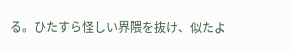る。ひたすら怪しい界隈を抜け、似たよ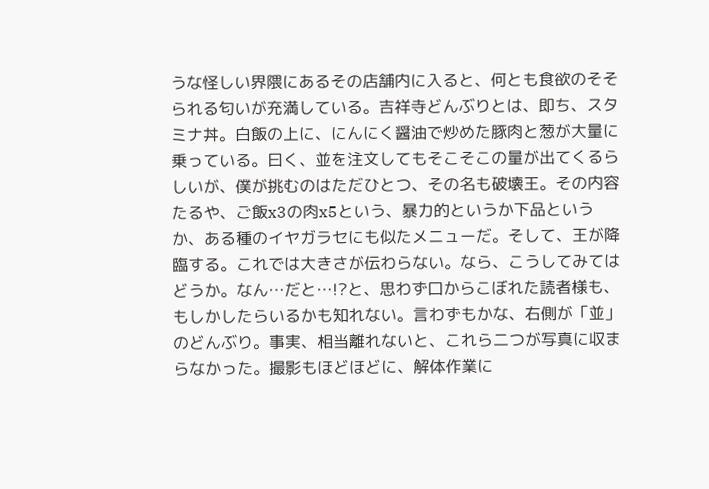うな怪しい界隈にあるその店舗内に入ると、何とも食欲のそそられる匂いが充満している。吉祥寺どんぶりとは、即ち、スタミナ丼。白飯の上に、にんにく醤油で炒めた豚肉と葱が大量に乗っている。曰く、並を注文してもそこそこの量が出てくるらしいが、僕が挑むのはただひとつ、その名も破壊王。その内容たるや、ご飯x3の肉x5という、暴力的というか下品というか、ある種のイヤガラセにも似たメニューだ。そして、王が降臨する。これでは大きさが伝わらない。なら、こうしてみてはどうか。なん…だと…!?と、思わず口からこぼれた読者様も、もしかしたらいるかも知れない。言わずもかな、右側が「並」のどんぶり。事実、相当離れないと、これら二つが写真に収まらなかった。撮影もほどほどに、解体作業に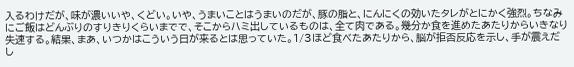入るわけだが、味が濃いいや、くどい。いや、うまいことはうまいのだが、豚の脂と、にんにくの効いたタレがとにかく強烈。ちなみにご飯はどんぶりのすりきりくらいまでで、そこからハミ出しているものは、全て肉である。幾分か食を進めたあたりからいきなり失速する。結果、まあ、いつかはこういう日が来るとは思っていた。1/3ほど食べたあたりから、脳が拒否反応を示し、手が震えだし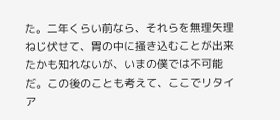た。二年くらい前なら、それらを無理矢理ねじ伏せて、胃の中に掻き込むことが出来たかも知れないが、いまの僕では不可能だ。この後のことも考えて、ここでリタイア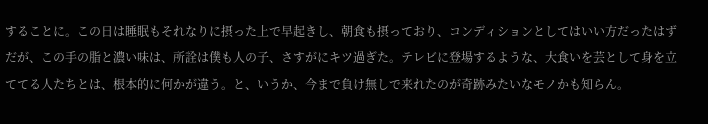することに。この日は睡眠もそれなりに摂った上で早起きし、朝食も摂っており、コンディションとしてはいい方だったはずだが、この手の脂と濃い味は、所詮は僕も人の子、さすがにキツ過ぎた。テレビに登場するような、大食いを芸として身を立ててる人たちとは、根本的に何かが違う。と、いうか、今まで負け無しで来れたのが奇跡みたいなモノかも知らん。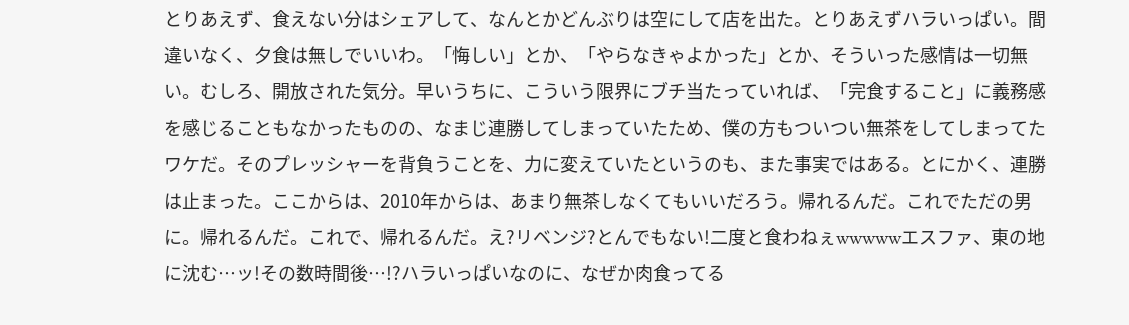とりあえず、食えない分はシェアして、なんとかどんぶりは空にして店を出た。とりあえずハラいっぱい。間違いなく、夕食は無しでいいわ。「悔しい」とか、「やらなきゃよかった」とか、そういった感情は一切無い。むしろ、開放された気分。早いうちに、こういう限界にブチ当たっていれば、「完食すること」に義務感を感じることもなかったものの、なまじ連勝してしまっていたため、僕の方もついつい無茶をしてしまってたワケだ。そのプレッシャーを背負うことを、力に変えていたというのも、また事実ではある。とにかく、連勝は止まった。ここからは、2010年からは、あまり無茶しなくてもいいだろう。帰れるんだ。これでただの男に。帰れるんだ。これで、帰れるんだ。え?リベンジ?とんでもない!二度と食わねぇwwwwwエスファ、東の地に沈む…ッ!その数時間後…!?ハラいっぱいなのに、なぜか肉食ってる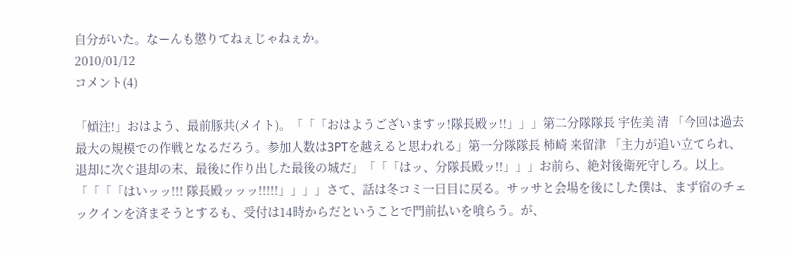自分がいた。なーんも懲りてねぇじゃねぇか。
2010/01/12
コメント(4)

「傾注!」おはよう、最前豚共(メイト)。「「「おはようございますッ!隊長殿ッ!!」」」第二分隊隊長 宇佐美 清 「今回は過去最大の規模での作戦となるだろう。参加人数は3PTを越えると思われる」第一分隊隊長 柿崎 来留津 「主力が追い立てられ、退却に次ぐ退却の末、最後に作り出した最後の城だ」「「「はッ、分隊長殿ッ!!」」」お前ら、絶対後衛死守しろ。以上。「「「「はいッッ!!! 隊長殿ッッッ!!!!!」」」」さて、話は冬コミ一日目に戻る。サッサと会場を後にした僕は、まず宿のチェックインを済まそうとするも、受付は14時からだということで門前払いを喰らう。が、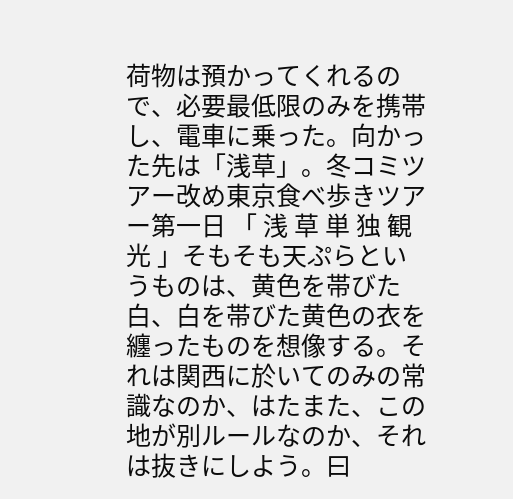荷物は預かってくれるので、必要最低限のみを携帯し、電車に乗った。向かった先は「浅草」。冬コミツアー改め東京食べ歩きツアー第一日 「 浅 草 単 独 観 光 」そもそも天ぷらというものは、黄色を帯びた白、白を帯びた黄色の衣を纏ったものを想像する。それは関西に於いてのみの常識なのか、はたまた、この地が別ルールなのか、それは抜きにしよう。曰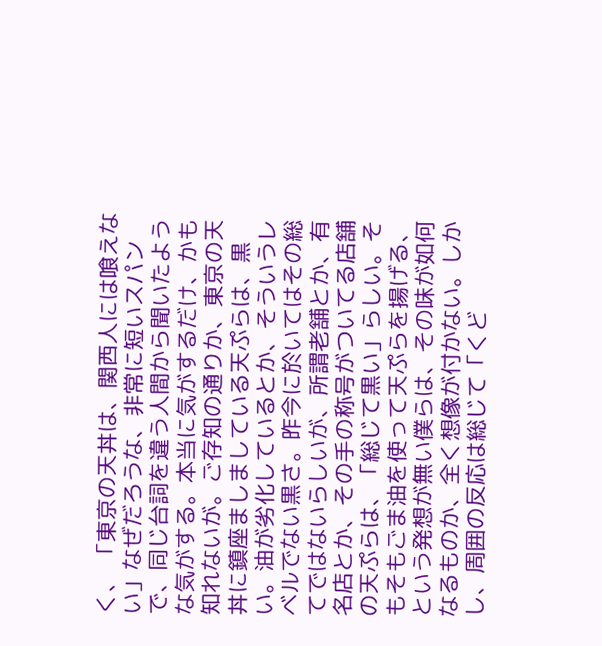く、 「東京の天丼は、関西人には喰えない」なぜだろうな、非常に短いスパンで、同じ台詞を違う人間から聞いたような気がする。本当に気がするだけ、かも知れないが。ご存知の通りか、東京の天丼に鎮座ましましている天ぷらは、黒い。油が劣化しているとか、そういうレベルでない黒さ。昨今に於いてはその総てではないらしいが、所謂老舗とか、有名店とか、その手の称号がついてる店舗の天ぷらは、「総じて黒い」らしい。そもそもごま油を使って天ぷらを揚げる、という発想が無い僕らは、その味が如何なるものか、全く想像が付かない。しかし、周囲の反応は総じて「くど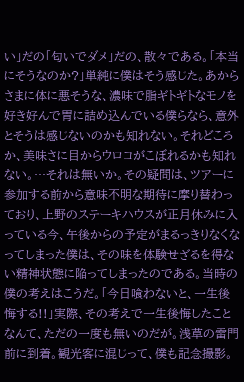い」だの「匂いでダメ」だの、散々である。「本当にそうなのか?」単純に僕はそう感じた。あからさまに体に悪そうな、濃味で脂ギトギトなモノを好き好んで胃に詰め込んでいる僕らなら、意外とそうは感じないのかも知れない。それどころか、美味さに目からウロコがこぼれるかも知れない。…それは無いか。その疑問は、ツアーに参加する前から意味不明な期待に摩り替わっており、上野のステーキハウスが正月休みに入っている今、午後からの予定がまるっきりなくなってしまった僕は、その味を体験せざるを得ない精神状態に陥ってしまったのである。当時の僕の考えはこうだ。「今日喰わないと、一生後悔する!!」実際、その考えで一生後悔したことなんて、ただの一度も無いのだが。浅草の雷門前に到着。観光客に混じって、僕も記念撮影。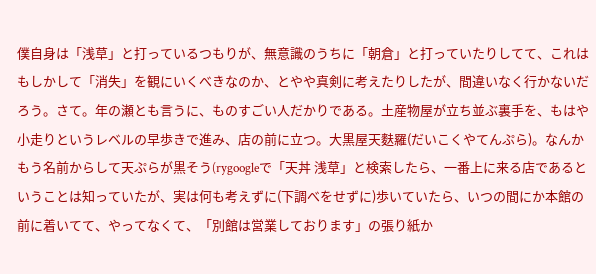僕自身は「浅草」と打っているつもりが、無意識のうちに「朝倉」と打っていたりしてて、これはもしかして「消失」を観にいくべきなのか、とやや真剣に考えたりしたが、間違いなく行かないだろう。さて。年の瀬とも言うに、ものすごい人だかりである。土産物屋が立ち並ぶ裏手を、もはや小走りというレベルの早歩きで進み、店の前に立つ。大黒屋天麩羅(だいこくやてんぷら)。なんかもう名前からして天ぷらが黒そう(rygoogleで「天丼 浅草」と検索したら、一番上に来る店であるということは知っていたが、実は何も考えずに(下調べをせずに)歩いていたら、いつの間にか本館の前に着いてて、やってなくて、「別館は営業しております」の張り紙か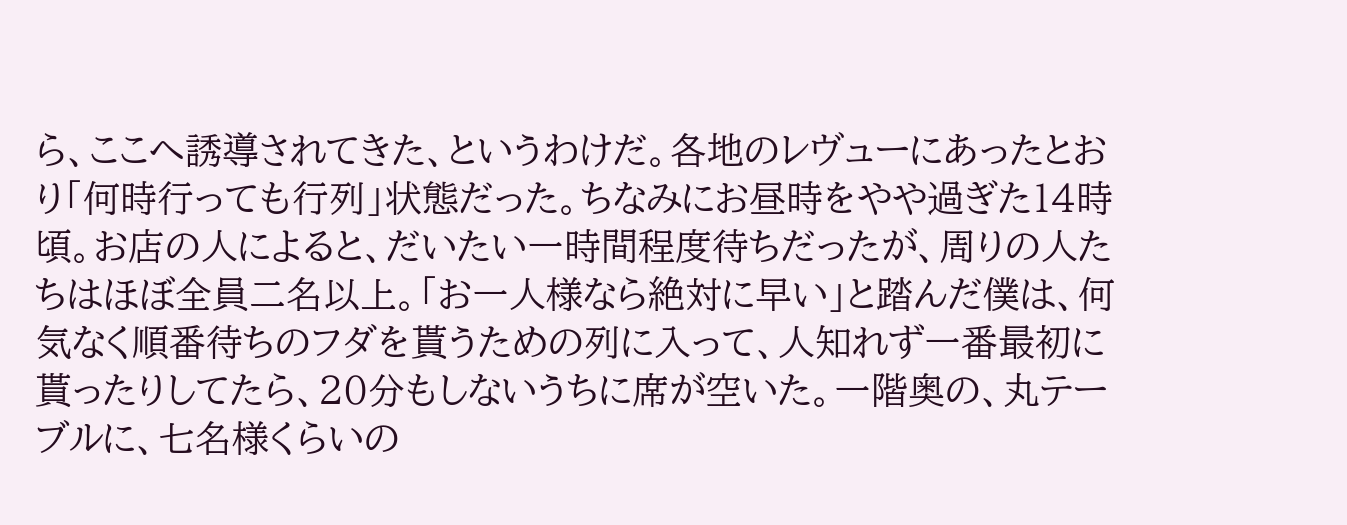ら、ここへ誘導されてきた、というわけだ。各地のレヴューにあったとおり「何時行っても行列」状態だった。ちなみにお昼時をやや過ぎた14時頃。お店の人によると、だいたい一時間程度待ちだったが、周りの人たちはほぼ全員二名以上。「お一人様なら絶対に早い」と踏んだ僕は、何気なく順番待ちのフダを貰うための列に入って、人知れず一番最初に貰ったりしてたら、20分もしないうちに席が空いた。一階奥の、丸テーブルに、七名様くらいの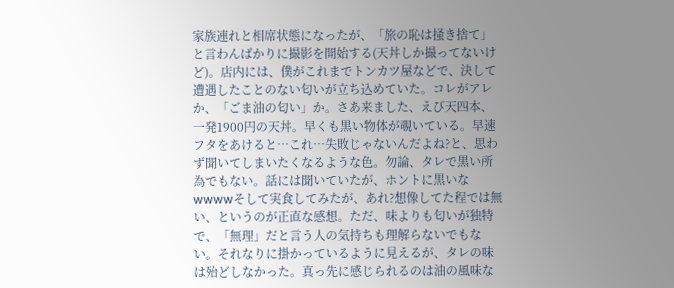家族連れと相席状態になったが、「旅の恥は掻き捨て」と言わんばかりに撮影を開始する(天丼しか撮ってないけど)。店内には、僕がこれまでトンカツ屋などで、決して遭遇したことのない匂いが立ち込めていた。コレがアレか、「ごま油の匂い」か。さあ来ました、えび天四本、一発1900円の天丼。早くも黒い物体が覗いている。早速フタをあけると…これ…失敗じゃないんだよね?と、思わず聞いてしまいたくなるような色。勿論、タレで黒い所為でもない。話には聞いていたが、ホントに黒いなwwwwそして実食してみたが、あれ?想像してた程では無い、というのが正直な感想。ただ、味よりも匂いが独特で、「無理」だと言う人の気持ちも理解らないでもない。それなりに掛かっているように見えるが、タレの味は殆どしなかった。真っ先に感じられるのは油の風味な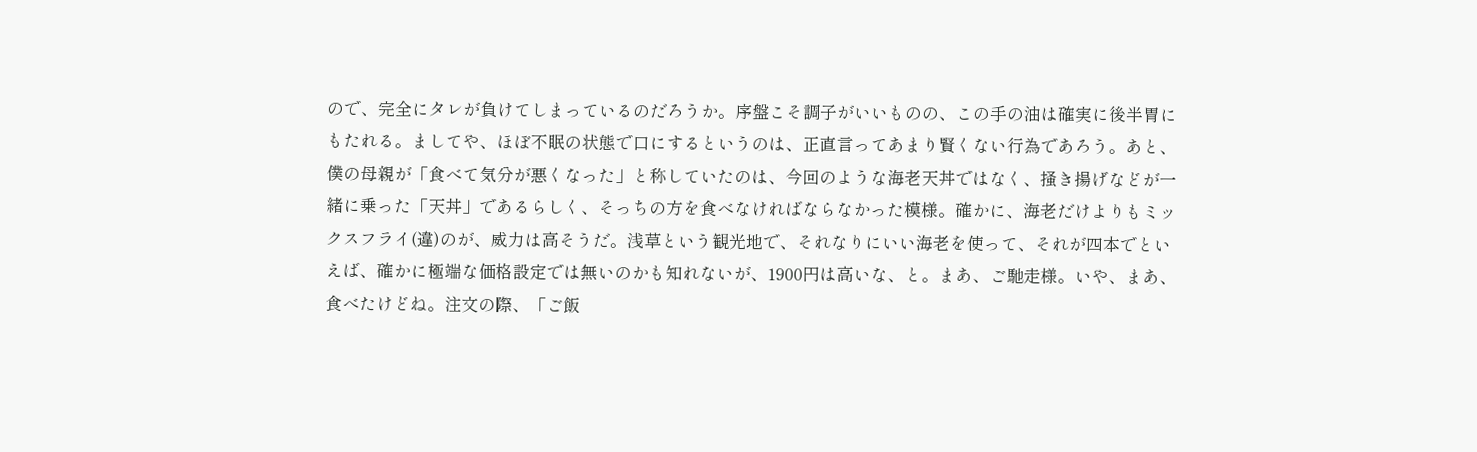ので、完全にタレが負けてしまっているのだろうか。序盤こそ調子がいいものの、この手の油は確実に後半胃にもたれる。ましてや、ほぼ不眠の状態で口にするというのは、正直言ってあまり賢くない行為であろう。あと、僕の母親が「食べて気分が悪くなった」と称していたのは、今回のような海老天丼ではなく、掻き揚げなどが一緒に乗った「天丼」であるらしく、そっちの方を食べなければならなかった模様。確かに、海老だけよりもミックスフライ(違)のが、威力は高そうだ。浅草という観光地で、それなりにいい海老を使って、それが四本でといえば、確かに極端な価格設定では無いのかも知れないが、1900円は高いな、と。まあ、ご馳走様。いや、まあ、食べたけどね。注文の際、「ご飯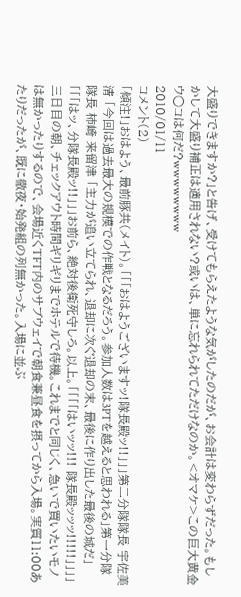大盛りできますか?」と告げ、受けてもらえたような気がしたのだが、お会計は変わらずだった。もしかして大盛り補正は適用されない?或いは、単に忘れられてただけなのか。<オマケ>この巨大黄金ウ○コは何だ?wwwwwwww
2010/01/11
コメント(2)
「傾注!」おはよう、最前豚共(メイト)。「「「おはようございますッ!隊長殿ッ!!」」」第二分隊隊長 宇佐美 清 「今回は過去最大の規模での作戦となるだろう。参加人数は3PTを越えると思われる」第一分隊隊長 柿崎 来留津 「主力が追い立てられ、退却に次ぐ退却の末、最後に作り出した最後の城だ」「「「はッ、分隊長殿ッ!!」」」お前ら、絶対後衛死守しろ。以上。「「「「はいッッ!!! 隊長殿ッッッ!!!!!」」」」三日目の朝、チェックアウト時間ギリギリまでホテルで待機。これまでと同じく、急いで買いたいモノは無かったりするので、会場近くTFT内のサブウェイで朝食兼昼食を摂ってから入場。実質11:00あたりだったが、既に徹夜・始発組の列無かった。入場に並ぶ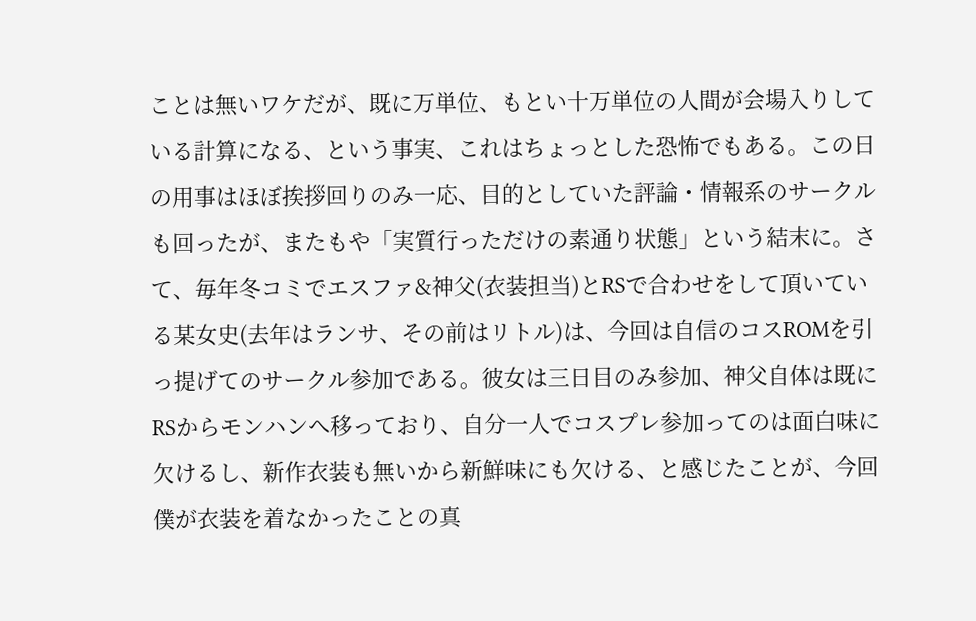ことは無いワケだが、既に万単位、もとい十万単位の人間が会場入りしている計算になる、という事実、これはちょっとした恐怖でもある。この日の用事はほぼ挨拶回りのみ一応、目的としていた評論・情報系のサークルも回ったが、またもや「実質行っただけの素通り状態」という結末に。さて、毎年冬コミでエスファ&神父(衣装担当)とRSで合わせをして頂いている某女史(去年はランサ、その前はリトル)は、今回は自信のコスROMを引っ提げてのサークル参加である。彼女は三日目のみ参加、神父自体は既にRSからモンハンへ移っており、自分一人でコスプレ参加ってのは面白味に欠けるし、新作衣装も無いから新鮮味にも欠ける、と感じたことが、今回僕が衣装を着なかったことの真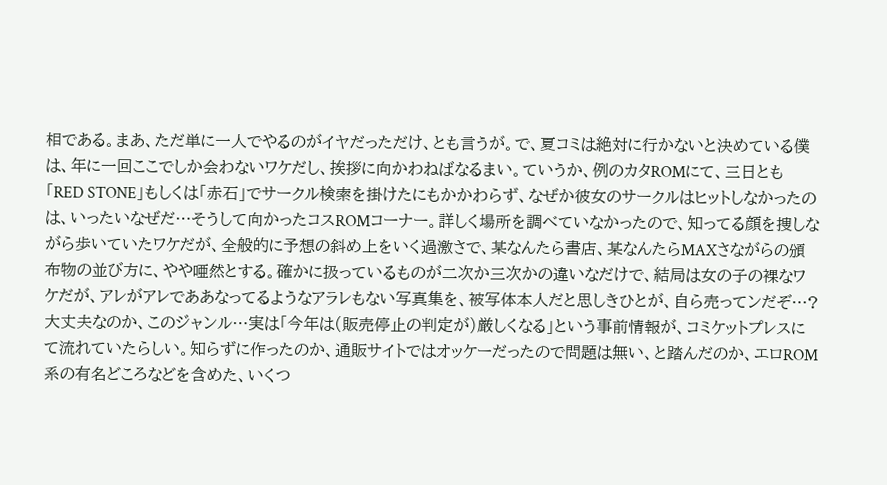相である。まあ、ただ単に一人でやるのがイヤだっただけ、とも言うが。で、夏コミは絶対に行かないと決めている僕は、年に一回ここでしか会わないワケだし、挨拶に向かわねばなるまい。ていうか、例のカタROMにて、三日とも「RED STONE」もしくは「赤石」でサークル検索を掛けたにもかかわらず、なぜか彼女のサークルはヒットしなかったのは、いったいなぜだ…そうして向かったコスROMコーナー。詳しく場所を調べていなかったので、知ってる顔を捜しながら歩いていたワケだが、全般的に予想の斜め上をいく過激さで、某なんたら書店、某なんたらMAXさながらの頒布物の並び方に、やや唖然とする。確かに扱っているものが二次か三次かの違いなだけで、結局は女の子の裸なワケだが、アレがアレでああなってるようなアラレもない写真集を、被写体本人だと思しきひとが、自ら売ってンだぞ…?大丈夫なのか、このジャンル…実は「今年は(販売停止の判定が)厳しくなる」という事前情報が、コミケットプレスにて流れていたらしい。知らずに作ったのか、通販サイトではオッケーだったので問題は無い、と踏んだのか、エロROM系の有名どころなどを含めた、いくつ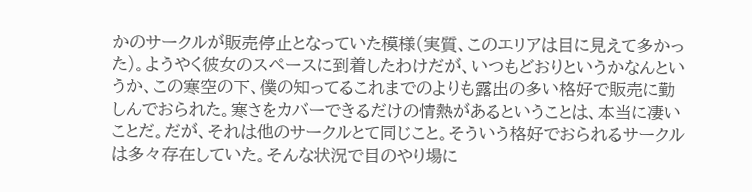かのサークルが販売停止となっていた模様(実質、このエリアは目に見えて多かった)。ようやく彼女のスペースに到着したわけだが、いつもどおりというかなんというか、この寒空の下、僕の知ってるこれまでのよりも露出の多い格好で販売に勤しんでおられた。寒さをカバーできるだけの情熱があるということは、本当に凄いことだ。だが、それは他のサークルとて同じこと。そういう格好でおられるサークルは多々存在していた。そんな状況で目のやり場に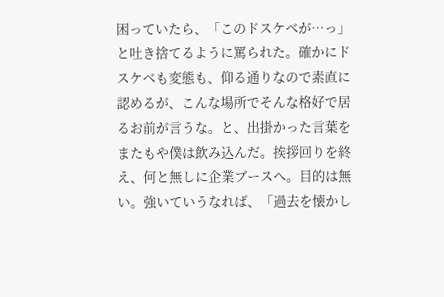困っていたら、「このドスケベが…っ」と吐き捨てるように罵られた。確かにドスケベも変態も、仰る通りなので素直に認めるが、こんな場所でそんな格好で居るお前が言うな。と、出掛かった言葉をまたもや僕は飲み込んだ。挨拶回りを終え、何と無しに企業ブースへ。目的は無い。強いていうなれば、「過去を懐かし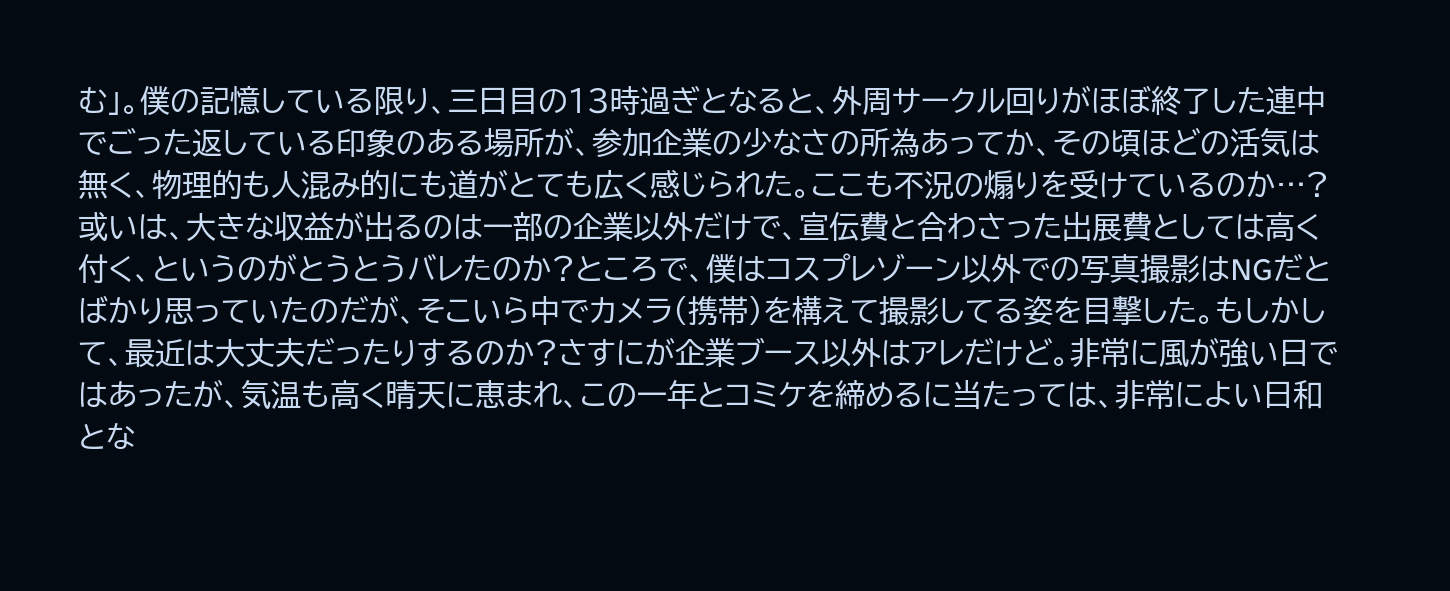む」。僕の記憶している限り、三日目の13時過ぎとなると、外周サークル回りがほぼ終了した連中でごった返している印象のある場所が、参加企業の少なさの所為あってか、その頃ほどの活気は無く、物理的も人混み的にも道がとても広く感じられた。ここも不況の煽りを受けているのか…?或いは、大きな収益が出るのは一部の企業以外だけで、宣伝費と合わさった出展費としては高く付く、というのがとうとうバレたのか?ところで、僕はコスプレゾーン以外での写真撮影はNGだとばかり思っていたのだが、そこいら中でカメラ(携帯)を構えて撮影してる姿を目撃した。もしかして、最近は大丈夫だったりするのか?さすにが企業ブース以外はアレだけど。非常に風が強い日ではあったが、気温も高く晴天に恵まれ、この一年とコミケを締めるに当たっては、非常によい日和とな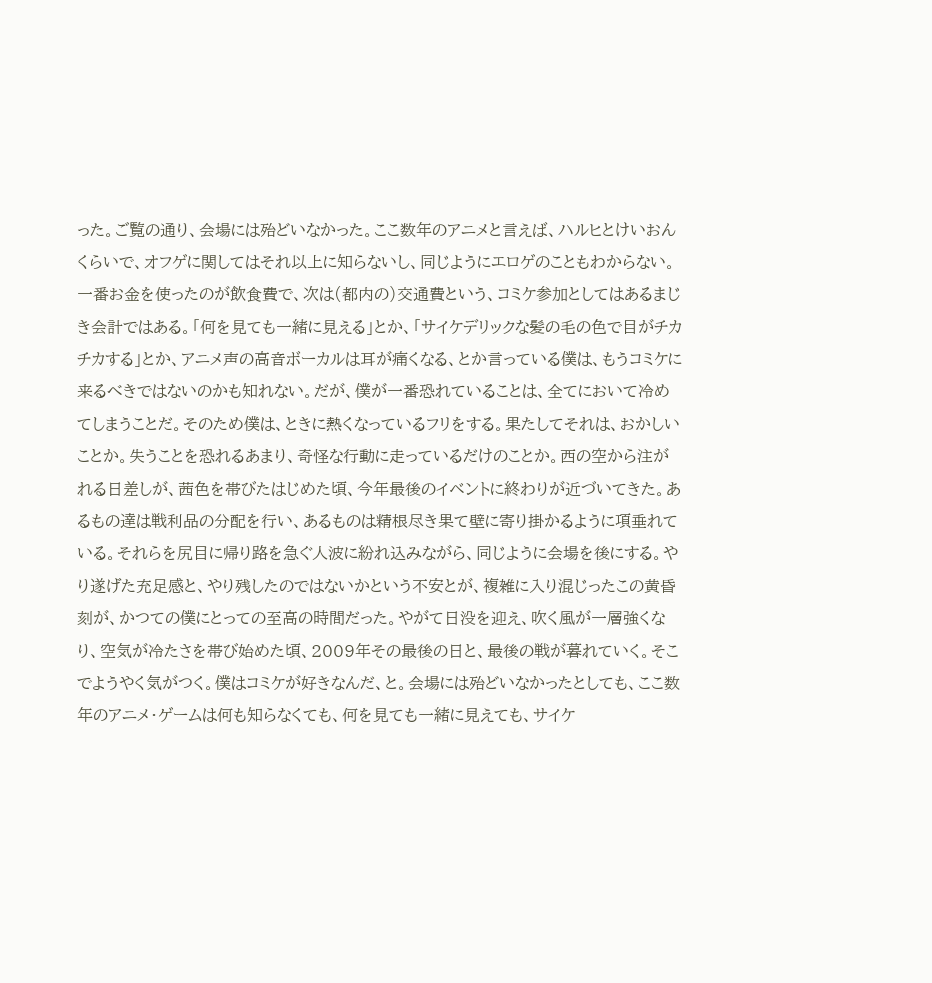った。ご覧の通り、会場には殆どいなかった。ここ数年のアニメと言えば、ハルヒとけいおんくらいで、オフゲに関してはそれ以上に知らないし、同じようにエロゲのこともわからない。一番お金を使ったのが飲食費で、次は(都内の)交通費という、コミケ参加としてはあるまじき会計ではある。「何を見ても一緒に見える」とか、「サイケデリックな髪の毛の色で目がチカチカする」とか、アニメ声の高音ボーカルは耳が痛くなる、とか言っている僕は、もうコミケに来るべきではないのかも知れない。だが、僕が一番恐れていることは、全てにおいて冷めてしまうことだ。そのため僕は、ときに熱くなっているフリをする。果たしてそれは、おかしいことか。失うことを恐れるあまり、奇怪な行動に走っているだけのことか。西の空から注がれる日差しが、茜色を帯びたはじめた頃、今年最後のイベントに終わりが近づいてきた。あるもの達は戦利品の分配を行い、あるものは精根尽き果て壁に寄り掛かるように項垂れている。それらを尻目に帰り路を急ぐ人波に紛れ込みながら、同じように会場を後にする。やり遂げた充足感と、やり残したのではないかという不安とが、複雑に入り混じったこの黄昏刻が、かつての僕にとっての至高の時間だった。やがて日没を迎え、吹く風が一層強くなり、空気が冷たさを帯び始めた頃、2009年その最後の日と、最後の戦が暮れていく。そこでようやく気がつく。僕はコミケが好きなんだ、と。会場には殆どいなかったとしても、ここ数年のアニメ・ゲームは何も知らなくても、何を見ても一緒に見えても、サイケ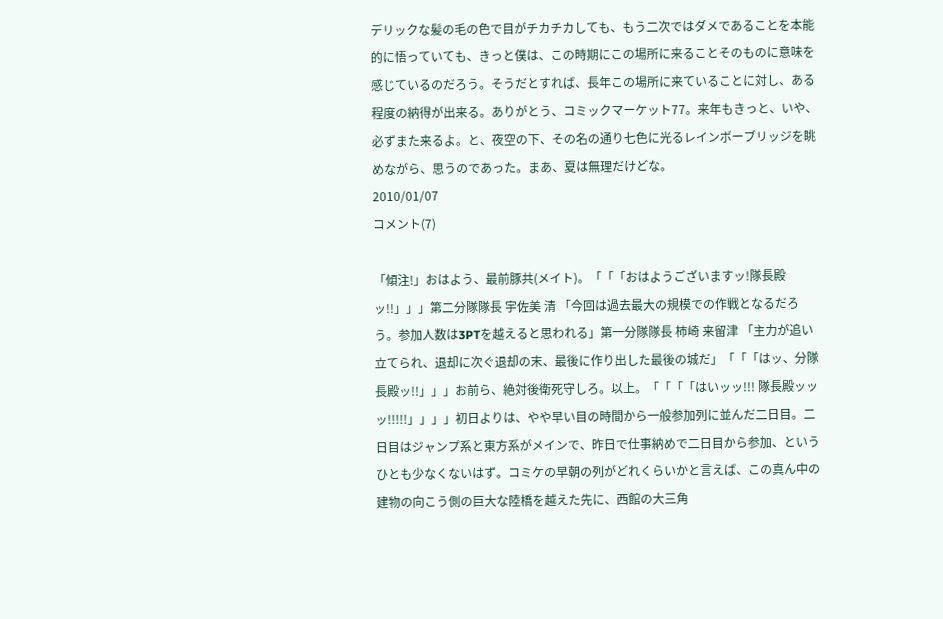デリックな髪の毛の色で目がチカチカしても、もう二次ではダメであることを本能的に悟っていても、きっと僕は、この時期にこの場所に来ることそのものに意味を感じているのだろう。そうだとすれば、長年この場所に来ていることに対し、ある程度の納得が出来る。ありがとう、コミックマーケット77。来年もきっと、いや、必ずまた来るよ。と、夜空の下、その名の通り七色に光るレインボーブリッジを眺めながら、思うのであった。まあ、夏は無理だけどな。
2010/01/07
コメント(7)

「傾注!」おはよう、最前豚共(メイト)。「「「おはようございますッ!隊長殿ッ!!」」」第二分隊隊長 宇佐美 清 「今回は過去最大の規模での作戦となるだろう。参加人数は3PTを越えると思われる」第一分隊隊長 柿崎 来留津 「主力が追い立てられ、退却に次ぐ退却の末、最後に作り出した最後の城だ」「「「はッ、分隊長殿ッ!!」」」お前ら、絶対後衛死守しろ。以上。「「「「はいッッ!!! 隊長殿ッッッ!!!!!」」」」初日よりは、やや早い目の時間から一般参加列に並んだ二日目。二日目はジャンプ系と東方系がメインで、昨日で仕事納めで二日目から参加、というひとも少なくないはず。コミケの早朝の列がどれくらいかと言えば、この真ん中の建物の向こう側の巨大な陸橋を越えた先に、西館の大三角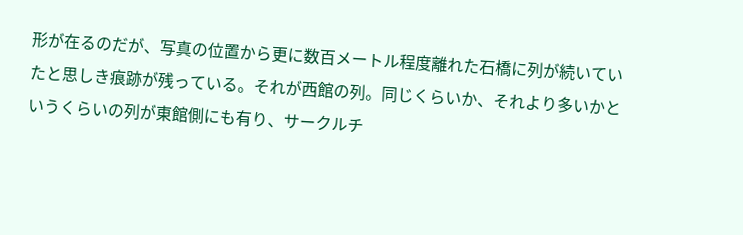形が在るのだが、写真の位置から更に数百メートル程度離れた石橋に列が続いていたと思しき痕跡が残っている。それが西館の列。同じくらいか、それより多いかというくらいの列が東館側にも有り、サークルチ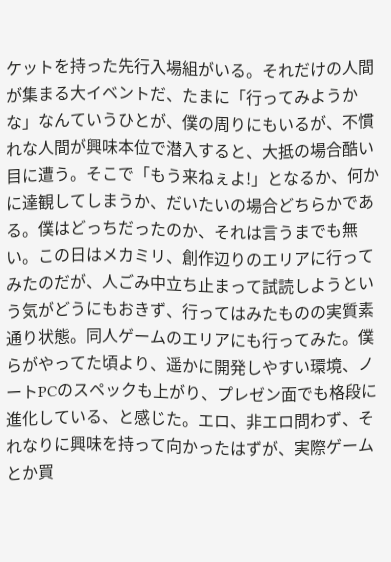ケットを持った先行入場組がいる。それだけの人間が集まる大イベントだ、たまに「行ってみようかな」なんていうひとが、僕の周りにもいるが、不慣れな人間が興味本位で潜入すると、大抵の場合酷い目に遭う。そこで「もう来ねぇよ!」となるか、何かに達観してしまうか、だいたいの場合どちらかである。僕はどっちだったのか、それは言うまでも無い。この日はメカミリ、創作辺りのエリアに行ってみたのだが、人ごみ中立ち止まって試読しようという気がどうにもおきず、行ってはみたものの実質素通り状態。同人ゲームのエリアにも行ってみた。僕らがやってた頃より、遥かに開発しやすい環境、ノートPCのスペックも上がり、プレゼン面でも格段に進化している、と感じた。エロ、非エロ問わず、それなりに興味を持って向かったはずが、実際ゲームとか買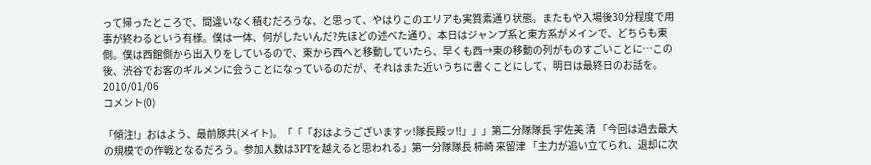って帰ったところで、間違いなく積むだろうな、と思って、やはりこのエリアも実質素通り状態。またもや入場後30分程度で用事が終わるという有様。僕は一体、何がしたいんだ?先ほどの述べた通り、本日はジャンプ系と東方系がメインで、どちらも東側。僕は西館側から出入りをしているので、東から西へと移動していたら、早くも西→東の移動の列がものすごいことに…この後、渋谷でお客のギルメンに会うことになっているのだが、それはまた近いうちに書くことにして、明日は最終日のお話を。
2010/01/06
コメント(0)

「傾注!」おはよう、最前豚共(メイト)。「「「おはようございますッ!隊長殿ッ!!」」」第二分隊隊長 宇佐美 清 「今回は過去最大の規模での作戦となるだろう。参加人数は3PTを越えると思われる」第一分隊隊長 柿崎 来留津 「主力が追い立てられ、退却に次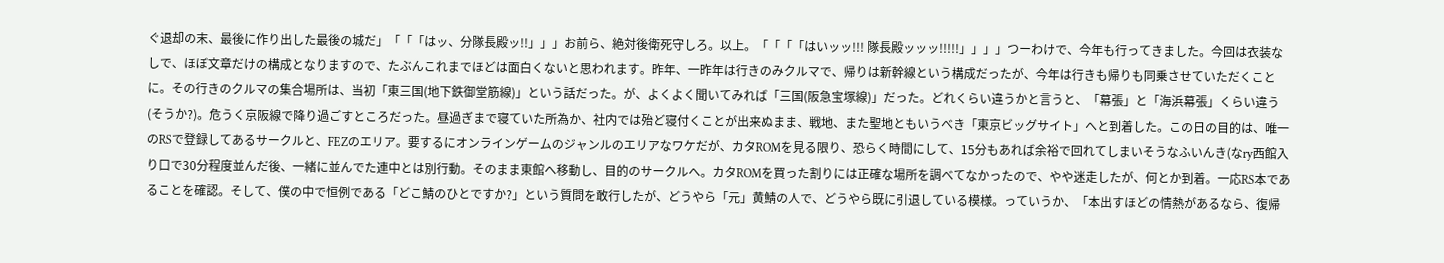ぐ退却の末、最後に作り出した最後の城だ」「「「はッ、分隊長殿ッ!!」」」お前ら、絶対後衛死守しろ。以上。「「「「はいッッ!!! 隊長殿ッッッ!!!!!」」」」つーわけで、今年も行ってきました。今回は衣装なしで、ほぼ文章だけの構成となりますので、たぶんこれまでほどは面白くないと思われます。昨年、一昨年は行きのみクルマで、帰りは新幹線という構成だったが、今年は行きも帰りも同乗させていただくことに。その行きのクルマの集合場所は、当初「東三国(地下鉄御堂筋線)」という話だった。が、よくよく聞いてみれば「三国(阪急宝塚線)」だった。どれくらい違うかと言うと、「幕張」と「海浜幕張」くらい違う(そうか?)。危うく京阪線で降り過ごすところだった。昼過ぎまで寝ていた所為か、社内では殆ど寝付くことが出来ぬまま、戦地、また聖地ともいうべき「東京ビッグサイト」へと到着した。この日の目的は、唯一のRSで登録してあるサークルと、FEZのエリア。要するにオンラインゲームのジャンルのエリアなワケだが、カタROMを見る限り、恐らく時間にして、15分もあれば余裕で回れてしまいそうなふいんき(なry西館入り口で30分程度並んだ後、一緒に並んでた連中とは別行動。そのまま東館へ移動し、目的のサークルへ。カタROMを買った割りには正確な場所を調べてなかったので、やや迷走したが、何とか到着。一応RS本であることを確認。そして、僕の中で恒例である「どこ鯖のひとですか?」という質問を敢行したが、どうやら「元」黄鯖の人で、どうやら既に引退している模様。っていうか、「本出すほどの情熱があるなら、復帰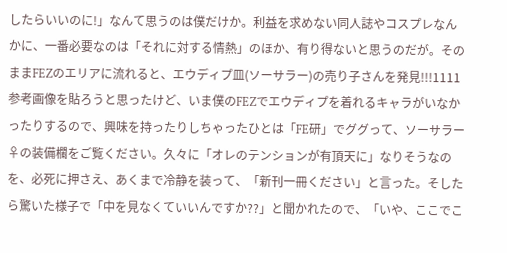したらいいのに!」なんて思うのは僕だけか。利益を求めない同人誌やコスプレなんかに、一番必要なのは「それに対する情熱」のほか、有り得ないと思うのだが。そのままFEZのエリアに流れると、エウディプ皿(ソーサラー)の売り子さんを発見!!!1111参考画像を貼ろうと思ったけど、いま僕のFEZでエウディプを着れるキャラがいなかったりするので、興味を持ったりしちゃったひとは「FE研」でググって、ソーサラー♀の装備欄をご覧ください。久々に「オレのテンションが有頂天に」なりそうなのを、必死に押さえ、あくまで冷静を装って、「新刊一冊ください」と言った。そしたら驚いた様子で「中を見なくていいんですか??」と聞かれたので、「いや、ここでこ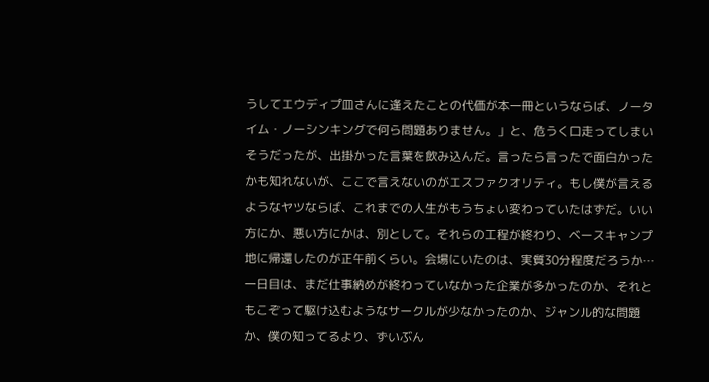うしてエウディプ皿さんに逢えたことの代価が本一冊というならば、ノータイム・ノーシンキングで何ら問題ありません。」と、危うく口走ってしまいそうだったが、出掛かった言葉を飲み込んだ。言ったら言ったで面白かったかも知れないが、ここで言えないのがエスファクオリティ。もし僕が言えるようなヤツならば、これまでの人生がもうちょい変わっていたはずだ。いい方にか、悪い方にかは、別として。それらの工程が終わり、ベースキャンプ地に帰還したのが正午前くらい。会場にいたのは、実質30分程度だろうか…一日目は、まだ仕事納めが終わっていなかった企業が多かったのか、それともこぞって駆け込むようなサークルが少なかったのか、ジャンル的な問題か、僕の知ってるより、ずいぶん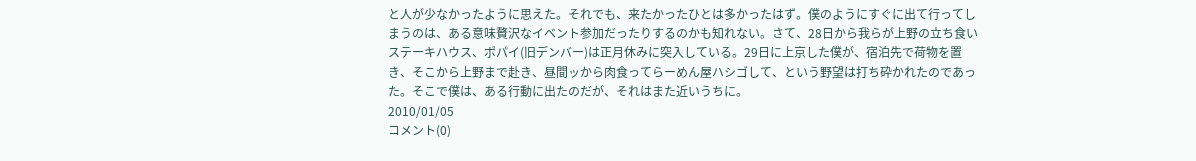と人が少なかったように思えた。それでも、来たかったひとは多かったはず。僕のようにすぐに出て行ってしまうのは、ある意味贅沢なイベント参加だったりするのかも知れない。さて、28日から我らが上野の立ち食いステーキハウス、ポパイ(旧デンバー)は正月休みに突入している。29日に上京した僕が、宿泊先で荷物を置き、そこから上野まで赴き、昼間ッから肉食ってらーめん屋ハシゴして、という野望は打ち砕かれたのであった。そこで僕は、ある行動に出たのだが、それはまた近いうちに。
2010/01/05
コメント(0)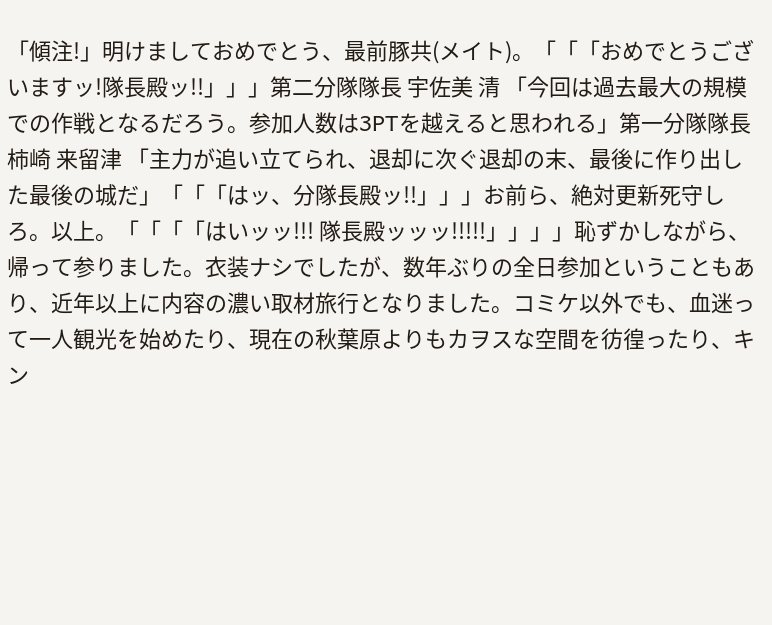「傾注!」明けましておめでとう、最前豚共(メイト)。「「「おめでとうございますッ!隊長殿ッ!!」」」第二分隊隊長 宇佐美 清 「今回は過去最大の規模での作戦となるだろう。参加人数は3PTを越えると思われる」第一分隊隊長 柿崎 来留津 「主力が追い立てられ、退却に次ぐ退却の末、最後に作り出した最後の城だ」「「「はッ、分隊長殿ッ!!」」」お前ら、絶対更新死守しろ。以上。「「「「はいッッ!!! 隊長殿ッッッ!!!!!」」」」恥ずかしながら、帰って参りました。衣装ナシでしたが、数年ぶりの全日参加ということもあり、近年以上に内容の濃い取材旅行となりました。コミケ以外でも、血迷って一人観光を始めたり、現在の秋葉原よりもカヲスな空間を彷徨ったり、キン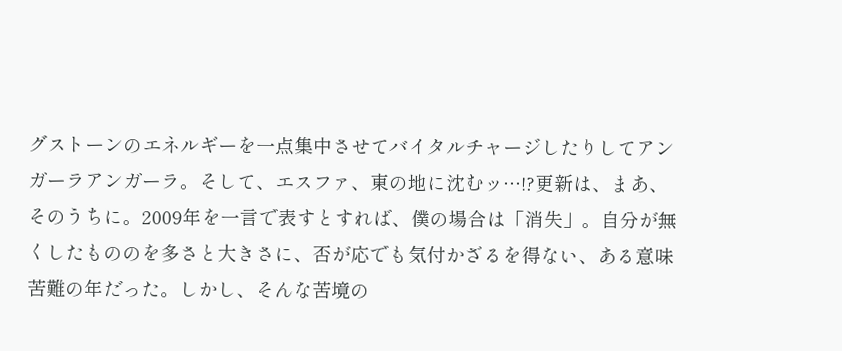グストーンのエネルギーを一点集中させてバイタルチャージしたりしてアンガーラアンガーラ。そして、エスファ、東の地に沈むッ…!?更新は、まあ、そのうちに。2009年を一言で表すとすれば、僕の場合は「消失」。自分が無くしたもののを多さと大きさに、否が応でも気付かざるを得ない、ある意味苦難の年だった。しかし、そんな苦境の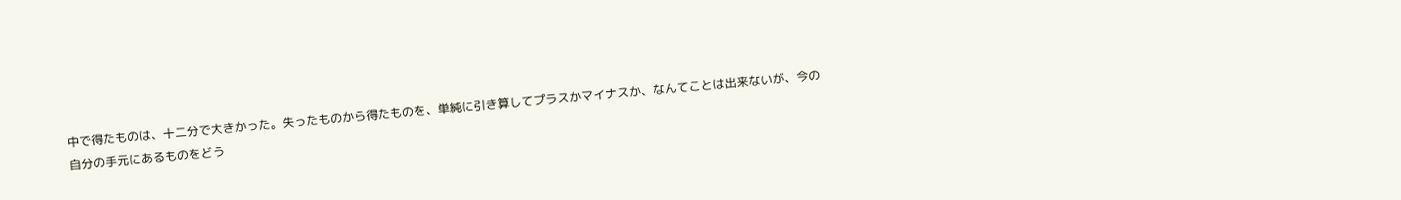中で得たものは、十二分で大きかった。失ったものから得たものを、単純に引き算してプラスかマイナスか、なんてことは出来ないが、今の自分の手元にあるものをどう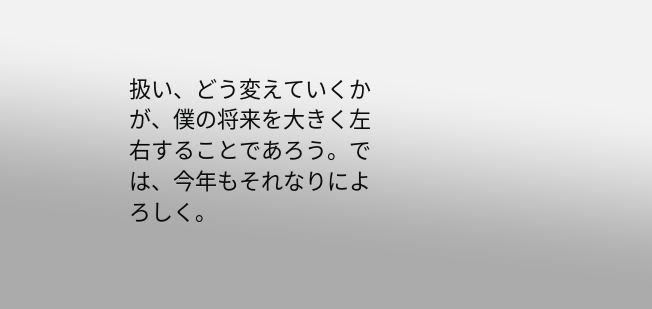扱い、どう変えていくかが、僕の将来を大きく左右することであろう。では、今年もそれなりによろしく。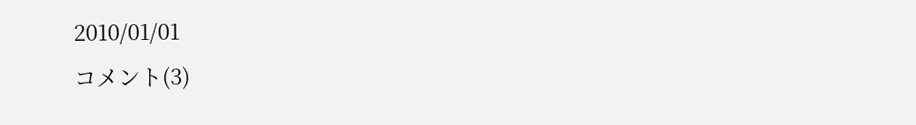2010/01/01
コメント(3)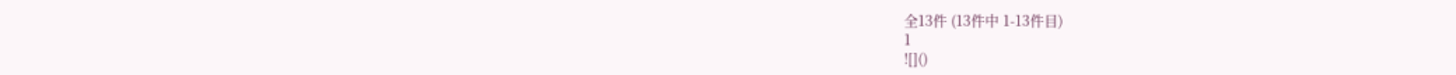全13件 (13件中 1-13件目)
1
![]()